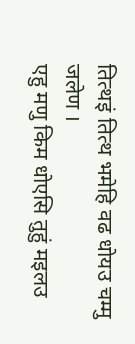तित्थइं तित्थ भमेहि वढ धोयउ चम्मु जलेण ।
एहु मणु किम धोएसि तुहुं मइलउ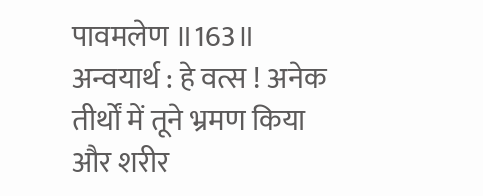पावमलेण ॥163॥
अन्वयार्थ : हे वत्स ! अनेक तीर्थों में तूने भ्रमण किया और शरीर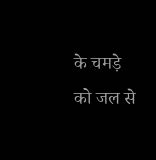के चमड़े को जल से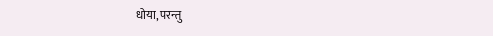धोया, परन्तु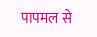पापमल से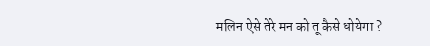मलिन ऐसे तेरे मन को तू कैसे धोयेगा ?